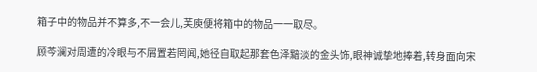箱子中的物品并不算多,不一会儿,芙庾便将箱中的物品一一取尽。

顾芩澜对周遭的冷眼与不屑置若罔闻,她径自取起那套色泽黯淡的金头饰,眼神诚挚地捧着,转身面向宋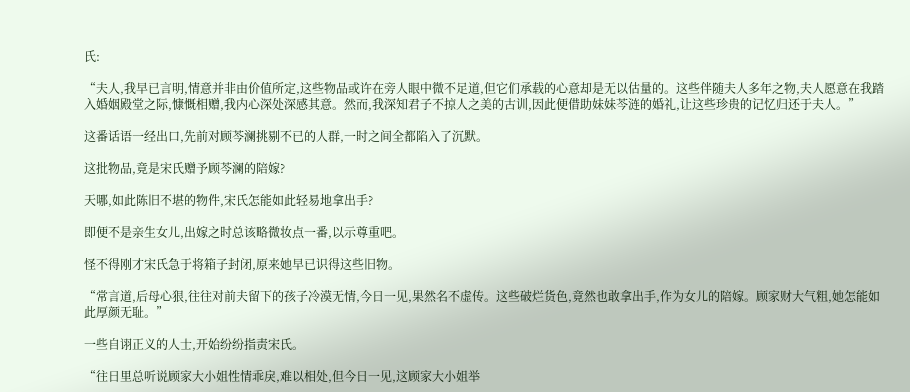氏:

“夫人,我早已言明,情意并非由价值所定,这些物品或许在旁人眼中微不足道,但它们承载的心意却是无以估量的。这些伴随夫人多年之物,夫人愿意在我踏入婚姻殿堂之际,慷慨相赠,我内心深处深感其意。然而,我深知君子不掠人之美的古训,因此便借助妹妹芩涟的婚礼,让这些珍贵的记忆归还于夫人。”

这番话语一经出口,先前对顾芩澜挑剔不已的人群,一时之间全都陷入了沉默。

这批物品,竟是宋氏赠予顾芩澜的陪嫁?

天哪,如此陈旧不堪的物件,宋氏怎能如此轻易地拿出手?

即便不是亲生女儿,出嫁之时总该略微妆点一番,以示尊重吧。

怪不得刚才宋氏急于将箱子封闭,原来她早已识得这些旧物。

“常言道,后母心狠,往往对前夫留下的孩子冷漠无情,今日一见,果然名不虚传。这些破烂货色,竟然也敢拿出手,作为女儿的陪嫁。顾家财大气粗,她怎能如此厚颜无耻。”

一些自诩正义的人士,开始纷纷指责宋氏。

“往日里总听说顾家大小姐性情乖戾,难以相处,但今日一见,这顾家大小姐举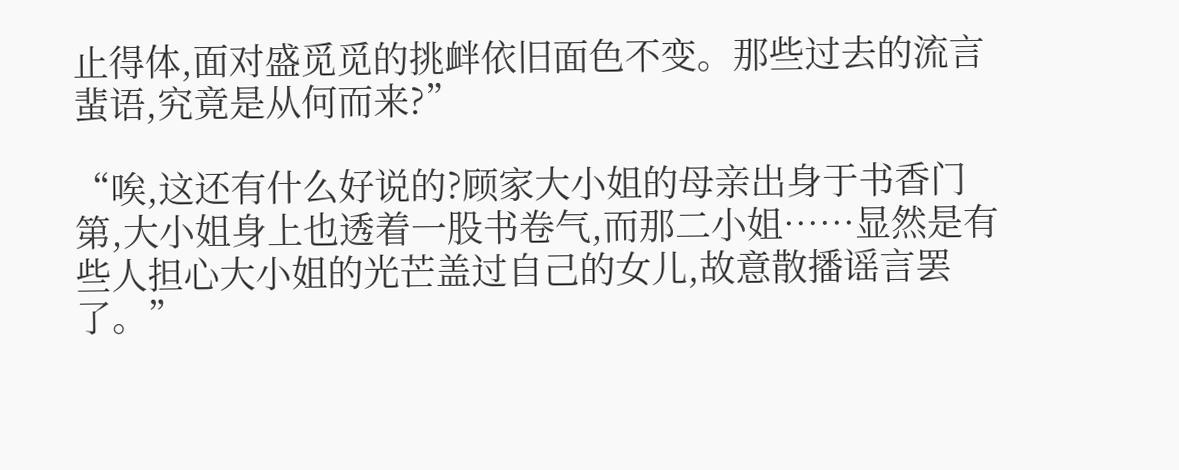止得体,面对盛觅觅的挑衅依旧面色不变。那些过去的流言蜚语,究竟是从何而来?”

“唉,这还有什么好说的?顾家大小姐的母亲出身于书香门第,大小姐身上也透着一股书卷气,而那二小姐……显然是有些人担心大小姐的光芒盖过自己的女儿,故意散播谣言罢了。”